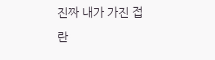진짜 내가 가진 접란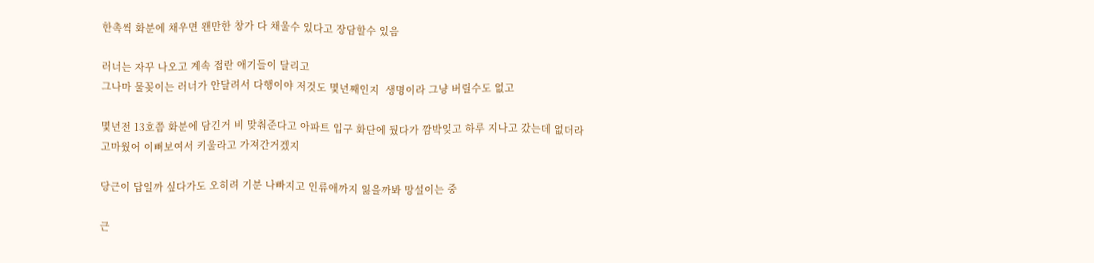한촉씩 화분에 채우면 왠만한 창가 다 채울수 있다고 장담할수 있음

러너는 자꾸 나오고 계속 접란 애기들이 달리고
그나마 물꽂이는 러너가 안달려서 다행이야 저것도 몇년째인지  생명이라 그냥 버릴수도 없고

몇년전 13호쯤 화분에 담긴거 비 맞춰준다고 아파트 입구 화단에 뒀다가 깜박잊고 하루 지나고 갔는데 없더라
고마웠어 이뻐보여서 키울라고 가져간거겠지

당근이 답일까 싶다가도 오히려 기분 나빠지고 인류애까지 잃을까봐 망설이는 중

근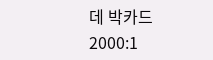데 박카드 2000:1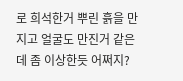로 희석한거 뿌린 흙을 만지고 얼굴도 만진거 같은데 좀 이상한듯 어쩌지?